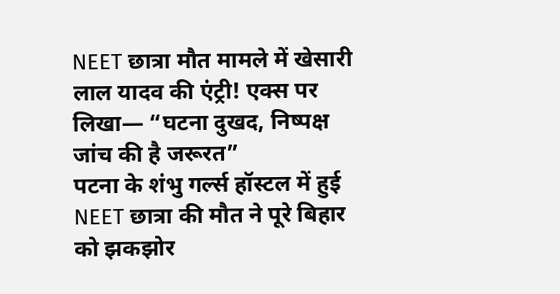NEET छात्रा मौत मामले में खेसारी लाल यादव की एंट्री! एक्स पर लिखा— “घटना दुखद, निष्पक्ष जांच की है जरूरत”
पटना के शंभु गर्ल्स हॉस्टल में हुई NEET छात्रा की मौत ने पूरे बिहार को झकझोर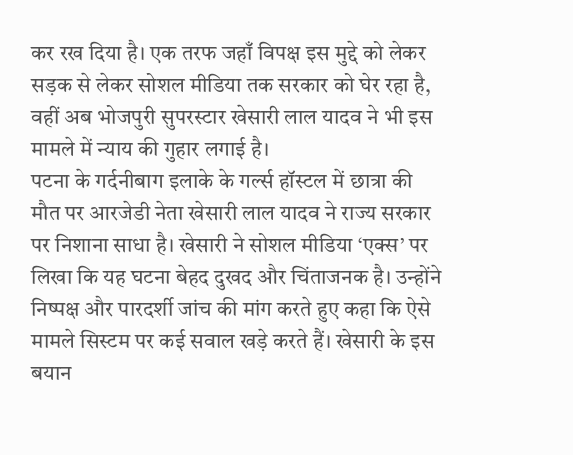कर रख दिया है। एक तरफ जहाँ विपक्ष इस मुद्दे को लेकर सड़क से लेकर सोशल मीडिया तक सरकार को घेर रहा है, वहीं अब भोजपुरी सुपरस्टार खेसारी लाल यादव ने भी इस मामले में न्याय की गुहार लगाई है।
पटना के गर्दनीबाग इलाके के गर्ल्स हॉस्टल में छात्रा की मौत पर आरजेडी नेता खेसारी लाल यादव ने राज्य सरकार पर निशाना साधा है। खेसारी ने सोशल मीडिया ‘एक्स’ पर लिखा कि यह घटना बेहद दुखद और चिंताजनक है। उन्होंने निष्पक्ष और पारदर्शी जांच की मांग करते हुए कहा कि ऐसे मामले सिस्टम पर कई सवाल खड़े करते हैं। खेसारी के इस बयान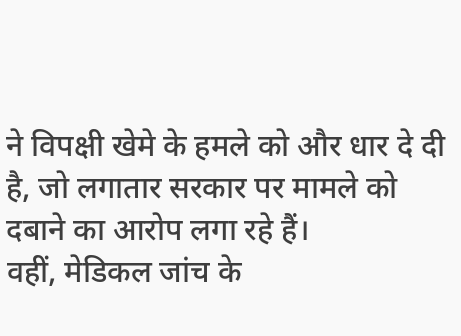ने विपक्षी खेमे के हमले को और धार दे दी है, जो लगातार सरकार पर मामले को दबाने का आरोप लगा रहे हैं।
वहीं, मेडिकल जांच के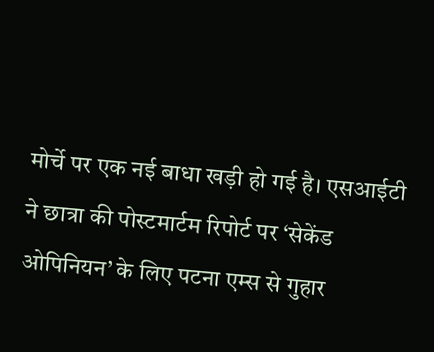मोर्चे पर एक नई बाधा खड़ी हो गई है। एसआईटी ने छात्रा की पोस्टमार्टम रिपोर्ट पर ‘सेकेंड ओपिनियन’ के लिए पटना एम्स से गुहार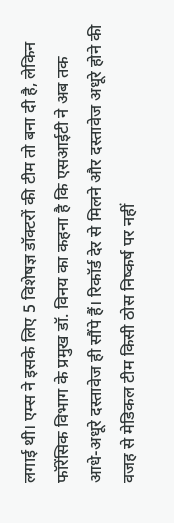लगाई थी। एम्स ने इसके लिए 5 विशेषज्ञ डॉक्टरों की टीम तो बना दी है, लेकिन फॉरेंसिक विभाग के प्रमुख डॉ. विनय का कहना है कि एसआईटी ने अब तक आधे-अधूरे दस्तावेज ही सौंपे हैं। रिकॉर्ड देर से मिलने और दस्तावेज अधूरे होने की वजह से मेडिकल टीम किसी ठोस निष्कर्ष पर नहीं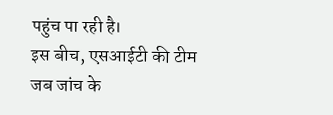पहुंच पा रही है।
इस बीच, एसआईटी की टीम जब जांच के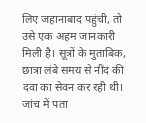लिए जहानाबाद पहुंची, तो उसे एक अहम जानकारी मिली है। सूत्रों के मुताबिक, छात्रा लंबे समय से नींद की दवा का सेवन कर रही थी। जांच में पता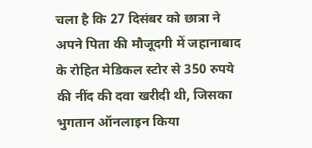चला है कि 27 दिसंबर को छात्रा ने अपने पिता की मौजूदगी में जहानाबाद के रोहित मेडिकल स्टोर से 350 रुपये की नींद की दवा खरीदी थी, जिसका भुगतान ऑनलाइन किया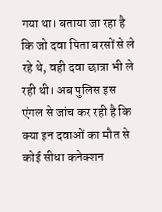गया था। बताया जा रहा है कि जो दवा पिता बरसों से ले रहे थे, वही दवा छात्रा भी ले रही थी। अब पुलिस इस एंगल से जांच कर रही है कि क्या इन दवाओं का मौत से कोई सीधा कनेक्शन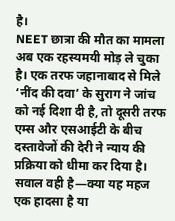है।
NEET छात्रा की मौत का मामला अब एक रहस्यमयी मोड़ ले चुका है। एक तरफ जहानाबाद से मिले ‘नींद की दवा’ के सुराग ने जांच को नई दिशा दी है, तो दूसरी तरफ एम्स और एसआईटी के बीच दस्तावेजों की देरी ने न्याय की प्रक्रिया को धीमा कर दिया है। सवाल वही है—क्या यह महज एक हादसा है या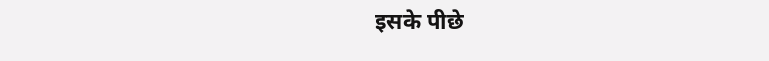इसके पीछे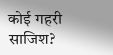कोई गहरी साजिश?